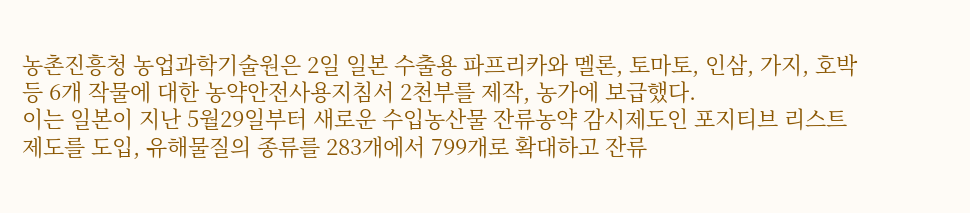농촌진흥청 농업과학기술원은 2일 일본 수출용 파프리카와 멜론, 토마토, 인삼, 가지, 호박 등 6개 작물에 대한 농약안전사용지침서 2천부를 제작, 농가에 보급했다.
이는 일본이 지난 5월29일부터 새로운 수입농산물 잔류농약 감시제도인 포지티브 리스트 제도를 도입, 유해물질의 종류를 283개에서 799개로 확대하고 잔류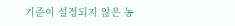기준이 설정되지 않은 농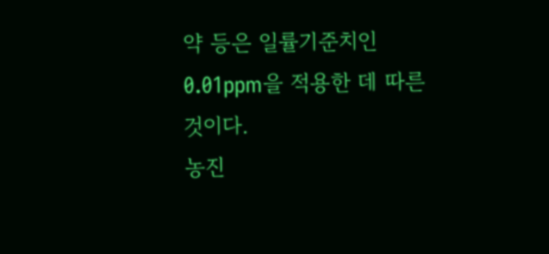약 등은 일률기준치인 0.01ppm을 적용한 데 따른 것이다.
농진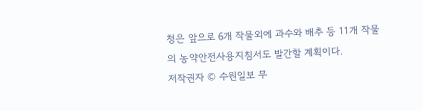청은 앞으로 6개 작물외에 과수와 배추 등 11개 작물의 농약안전사용지침서도 발간할 계획이다.
저작권자 © 수원일보 무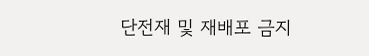단전재 및 재배포 금지